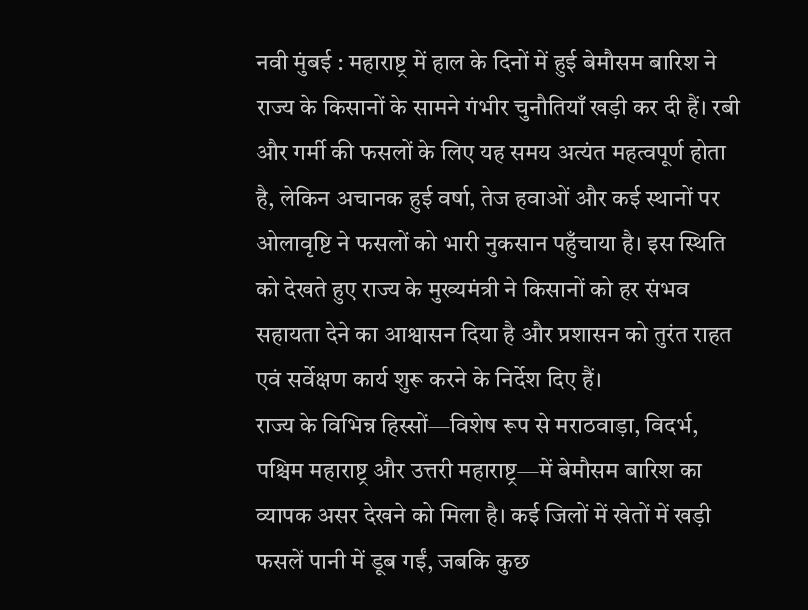नवी मुंबई : महाराष्ट्र में हाल के दिनों में हुई बेमौसम बारिश ने राज्य के किसानों के सामने गंभीर चुनौतियाँ खड़ी कर दी हैं। रबी और गर्मी की फसलों के लिए यह समय अत्यंत महत्वपूर्ण होता है, लेकिन अचानक हुई वर्षा, तेज हवाओं और कई स्थानों पर ओलावृष्टि ने फसलों को भारी नुकसान पहुँचाया है। इस स्थिति को देखते हुए राज्य के मुख्यमंत्री ने किसानों को हर संभव सहायता देने का आश्वासन दिया है और प्रशासन को तुरंत राहत एवं सर्वेक्षण कार्य शुरू करने के निर्देश दिए हैं।
राज्य के विभिन्न हिस्सों—विशेष रूप से मराठवाड़ा, विदर्भ, पश्चिम महाराष्ट्र और उत्तरी महाराष्ट्र—में बेमौसम बारिश का व्यापक असर देखने को मिला है। कई जिलों में खेतों में खड़ी फसलें पानी में डूब गईं, जबकि कुछ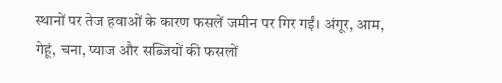स्थानों पर तेज हवाओं के कारण फसलें जमीन पर गिर गईं। अंगूर, आम, गेहूं, चना, प्याज और सब्जियों की फसलों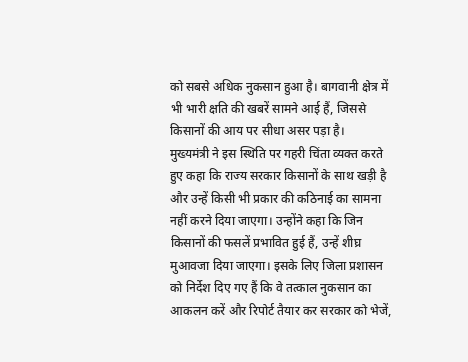को सबसे अधिक नुकसान हुआ है। बागवानी क्षेत्र में भी भारी क्षति की खबरें सामने आई हैं, जिससे किसानों की आय पर सीधा असर पड़ा है।
मुख्यमंत्री ने इस स्थिति पर गहरी चिंता व्यक्त करते हुए कहा कि राज्य सरकार किसानों के साथ खड़ी है और उन्हें किसी भी प्रकार की कठिनाई का सामना नहीं करने दिया जाएगा। उन्होंने कहा कि जिन किसानों की फसलें प्रभावित हुई हैं, उन्हें शीघ्र मुआवजा दिया जाएगा। इसके लिए जिला प्रशासन को निर्देश दिए गए हैं कि वे तत्काल नुकसान का आकलन करें और रिपोर्ट तैयार कर सरकार को भेजें,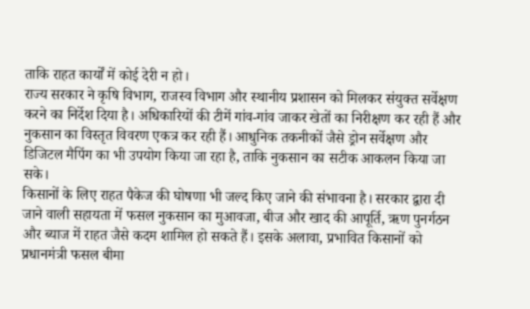ताकि राहत कार्यों में कोई देरी न हो।
राज्य सरकार ने कृषि विभाग, राजस्व विभाग और स्थानीय प्रशासन को मिलकर संयुक्त सर्वेक्षण करने का निर्देश दिया है। अधिकारियों की टीमें गांव-गांव जाकर खेतों का निरीक्षण कर रही हैं और नुकसान का विस्तृत विवरण एकत्र कर रही हैं। आधुनिक तकनीकों जैसे ड्रोन सर्वेक्षण और डिजिटल मैपिंग का भी उपयोग किया जा रहा है, ताकि नुकसान का सटीक आकलन किया जा सके।
किसानों के लिए राहत पैकेज की घोषणा भी जल्द किए जाने की संभावना है। सरकार द्वारा दी जाने वाली सहायता में फसल नुकसान का मुआवजा, बीज और खाद की आपूर्ति, ऋण पुनर्गठन और ब्याज में राहत जैसे कदम शामिल हो सकते हैं। इसके अलावा, प्रभावित किसानों को प्रधानमंत्री फसल बीमा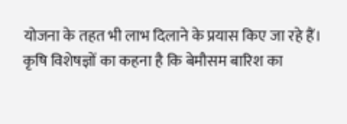योजना के तहत भी लाभ दिलाने के प्रयास किए जा रहे हैं।
कृषि विशेषज्ञों का कहना है कि बेमौसम बारिश का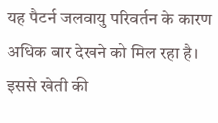यह पैटर्न जलवायु परिवर्तन के कारण अधिक बार देखने को मिल रहा है। इससे खेती की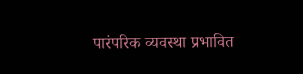पारंपरिक व्यवस्था प्रभावित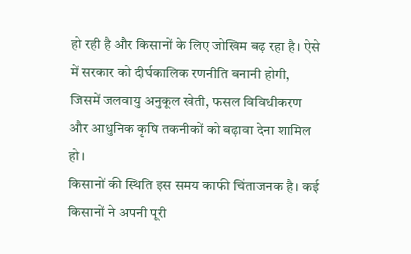हो रही है और किसानों के लिए जोखिम बढ़ रहा है। ऐसे में सरकार को दीर्घकालिक रणनीति बनानी होगी, जिसमें जलवायु अनुकूल खेती, फसल विविधीकरण और आधुनिक कृषि तकनीकों को बढ़ावा देना शामिल हो।
किसानों की स्थिति इस समय काफी चिंताजनक है। कई किसानों ने अपनी पूरी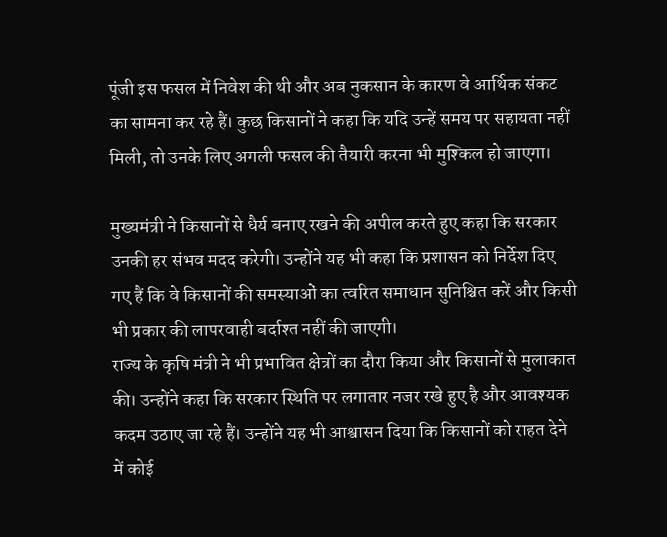पूंजी इस फसल में निवेश की थी और अब नुकसान के कारण वे आर्थिक संकट का सामना कर रहे हैं। कुछ किसानों ने कहा कि यदि उन्हें समय पर सहायता नहीं मिली, तो उनके लिए अगली फसल की तैयारी करना भी मुश्किल हो जाएगा।

मुख्यमंत्री ने किसानों से धैर्य बनाए रखने की अपील करते हुए कहा कि सरकार उनकी हर संभव मदद करेगी। उन्होंने यह भी कहा कि प्रशासन को निर्देश दिए गए हैं कि वे किसानों की समस्याओं का त्वरित समाधान सुनिश्चित करें और किसी भी प्रकार की लापरवाही बर्दाश्त नहीं की जाएगी।
राज्य के कृषि मंत्री ने भी प्रभावित क्षेत्रों का दौरा किया और किसानों से मुलाकात की। उन्होंने कहा कि सरकार स्थिति पर लगातार नजर रखे हुए है और आवश्यक कदम उठाए जा रहे हैं। उन्होंने यह भी आश्वासन दिया कि किसानों को राहत देने में कोई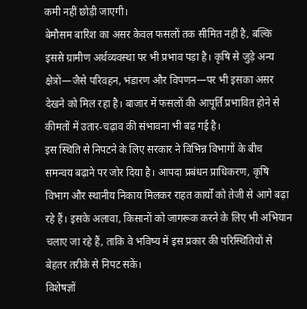कमी नहीं छोड़ी जाएगी।
बेमौसम बारिश का असर केवल फसलों तक सीमित नहीं है, बल्कि इससे ग्रामीण अर्थव्यवस्था पर भी प्रभाव पड़ा है। कृषि से जुड़े अन्य क्षेत्रों—जैसे परिवहन, भंडारण और विपणन—पर भी इसका असर देखने को मिल रहा है। बाजार में फसलों की आपूर्ति प्रभावित होने से कीमतों में उतार-चढ़ाव की संभावना भी बढ़ गई है।
इस स्थिति से निपटने के लिए सरकार ने विभिन्न विभागों के बीच समन्वय बढ़ाने पर जोर दिया है। आपदा प्रबंधन प्राधिकरण, कृषि विभाग और स्थानीय निकाय मिलकर राहत कार्यों को तेजी से आगे बढ़ा रहे हैं। इसके अलावा, किसानों को जागरूक करने के लिए भी अभियान चलाए जा रहे हैं, ताकि वे भविष्य में इस प्रकार की परिस्थितियों से बेहतर तरीके से निपट सकें।
विशेषज्ञों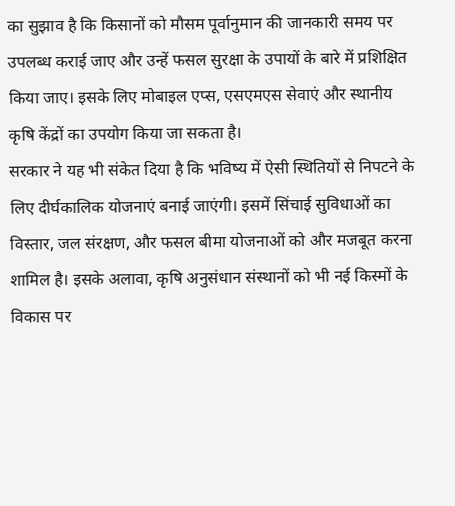का सुझाव है कि किसानों को मौसम पूर्वानुमान की जानकारी समय पर उपलब्ध कराई जाए और उन्हें फसल सुरक्षा के उपायों के बारे में प्रशिक्षित किया जाए। इसके लिए मोबाइल एप्स, एसएमएस सेवाएं और स्थानीय कृषि केंद्रों का उपयोग किया जा सकता है।
सरकार ने यह भी संकेत दिया है कि भविष्य में ऐसी स्थितियों से निपटने के लिए दीर्घकालिक योजनाएं बनाई जाएंगी। इसमें सिंचाई सुविधाओं का विस्तार, जल संरक्षण, और फसल बीमा योजनाओं को और मजबूत करना शामिल है। इसके अलावा, कृषि अनुसंधान संस्थानों को भी नई किस्मों के विकास पर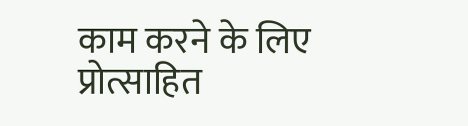काम करने के लिए प्रोत्साहित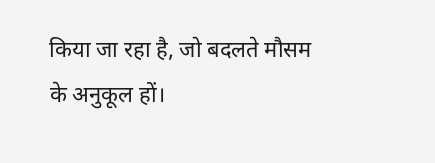किया जा रहा है, जो बदलते मौसम के अनुकूल हों।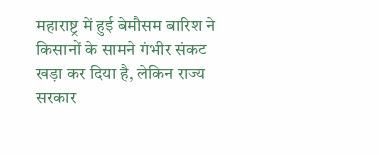महाराष्ट्र में हुई बेमौसम बारिश ने किसानों के सामने गंभीर संकट खड़ा कर दिया है, लेकिन राज्य सरकार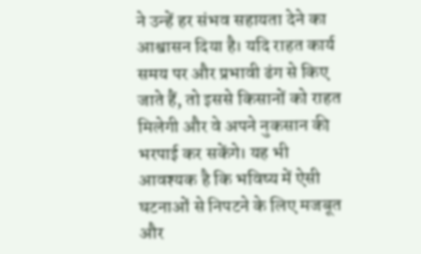ने उन्हें हर संभव सहायता देने का आश्वासन दिया है। यदि राहत कार्य समय पर और प्रभावी ढंग से किए जाते हैं, तो इससे किसानों को राहत मिलेगी और वे अपने नुकसान की भरपाई कर सकेंगे। यह भी आवश्यक है कि भविष्य में ऐसी घटनाओं से निपटने के लिए मजबूत और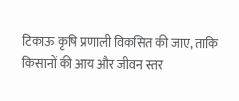टिकाऊ कृषि प्रणाली विकसित की जाए, ताकि किसानों की आय और जीवन स्तर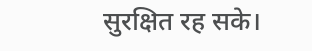सुरक्षित रह सके।